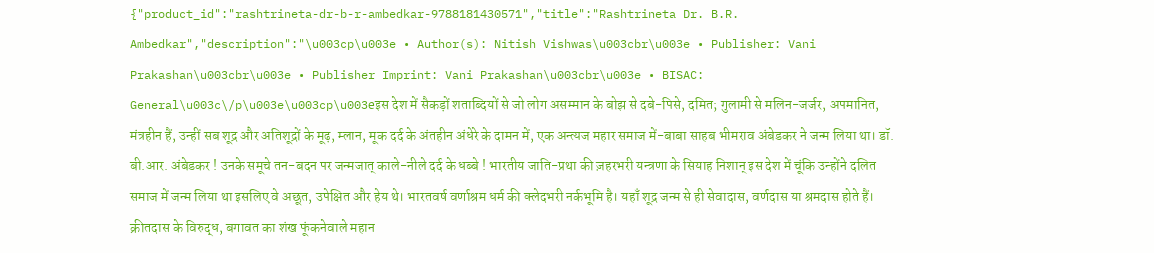{"product_id":"rashtrineta-dr-b-r-ambedkar-9788181430571","title":"Rashtrineta Dr. B.R. Ambedkar","description":"\u003cp\u003e • Author(s): Nitish Vishwas\u003cbr\u003e • Publisher: Vani Prakashan\u003cbr\u003e • Publisher Imprint: Vani Prakashan\u003cbr\u003e • BISAC: General\u003c\/p\u003e\u003cp\u003eइस देश में सैकड़ों शताब्दियों से जो लोग असम्मान के बोझ से दबे-पिसे, दमित; गुलामी से मलिन-जर्जर, अपमानित, मंत्रहीन हैं, उन्हीं सब शूद्र और अतिशूद्रों के मूढ़, म्लान, मूक दर्द के अंतहीन अंधेरे के दामन में, एक अन्त्यज महार समाज में-बाबा साहब भीमराव अंबेडकर ने जन्म लिया था। डॉ. बी.आर. अंबेडकर ! उनके समूचे तन-बदन पर जन्मजात् काले-नीले दर्द के धब्बे ! भारतीय जाति-प्रथा की ज़हरभरी यन्त्रणा के सियाह निशान् इस देश में चूंकि उन्होंने दलित समाज में जन्म लिया था इसलिए वे अछूत, उपेक्षित और हेय थे। भारतवर्ष वर्णाश्रम धर्म की क्लेदभरी नर्कभूमि है। यहाँ शूद्र जन्म से ही सेवादास, वर्णदास या श्रमदास होते हैं। क्रीतदास के विरुद्ध, बगावत का शंख फूंकनेवाले महान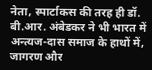नेता, स्पार्टाकस की तरह ही डॉ. बी.आर. अंबेडकर ने भी भारत में अन्त्यज-दास समाज के हाथों में, जागरण और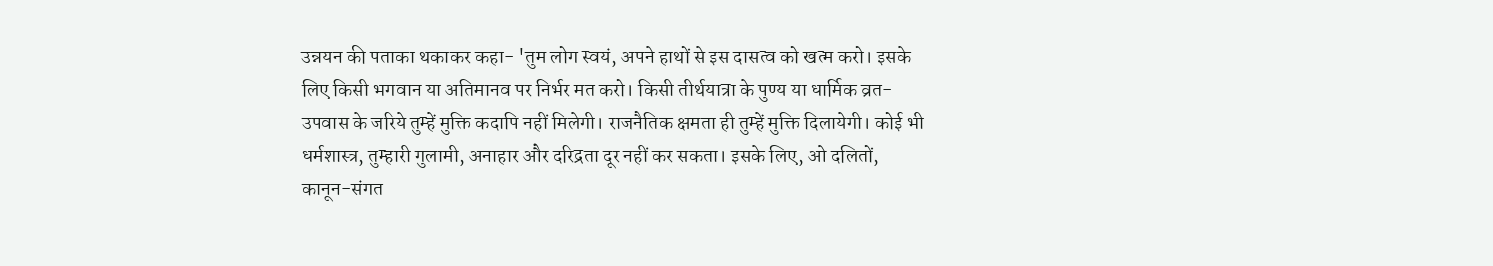उन्नयन की पताका थकाकर कहा- 'तुम लोग स्वयं, अपने हाथों से इस दासत्व को खत्म करो। इसके लिए किसी भगवान या अतिमानव पर निर्भर मत करो। किसी तीर्थयात्रा के पुण्य या धार्मिक व्रत-उपवास के जरिये तुम्हें मुक्ति कदापि नहीं मिलेगी। राजनैतिक क्षमता ही तुम्हें मुक्ति दिलायेगी। कोई भी धर्मशास्त्र, तुम्हारी गुलामी, अनाहार और दरिद्रता दूर नहीं कर सकता। इसके लिए, ओ दलितों, कानून-संगत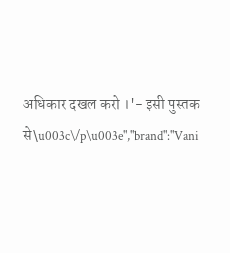अधिकार दखल करो ।'- इसी पुस्तक से\u003c\/p\u003e","brand":"Vani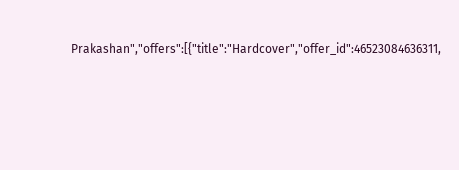Prakashan","offers":[{"title":"Hardcover","offer_id":46523084636311,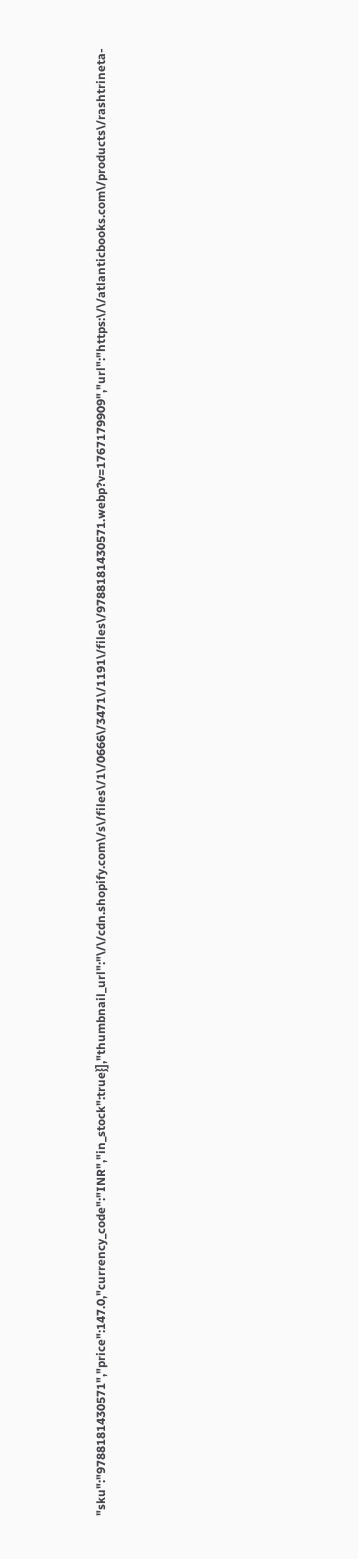"sku":"9788181430571","price":147.0,"currency_code":"INR","in_stock":true}],"thumbnail_url":"\/\/cdn.shopify.com\/s\/files\/1\/0666\/3471\/1191\/files\/9788181430571.webp?v=1767179909","url":"https:\/\/atlanticbooks.com\/products\/rashtrineta-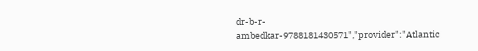dr-b-r-ambedkar-9788181430571","provider":"Atlantic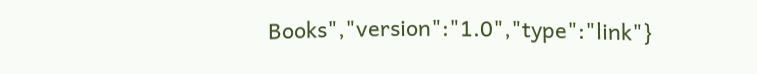Books","version":"1.0","type":"link"}